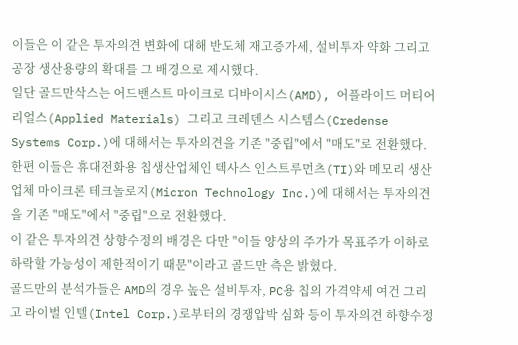이들은 이 같은 투자의견 변화에 대해 반도체 재고증가세, 설비투자 약화 그리고 공장 생산용량의 확대를 그 배경으로 제시했다.
일단 골드만삭스는 어드밴스트 마이크로 디바이시스(AMD), 어플라이드 머티어리얼스(Applied Materials) 그리고 크레덴스 시스템스(Credense Systems Corp.)에 대해서는 투자의견을 기존 "중립"에서 "매도"로 전환했다.
한편 이들은 휴대전화용 칩생산업체인 텍사스 인스트루먼츠(TI)와 메모리 생산업체 마이크론 테크놀로지(Micron Technology Inc.)에 대해서는 투자의견을 기존 "매도"에서 "중립"으로 전환했다.
이 같은 투자의견 상향수정의 배경은 다만 "이들 양상의 주가가 목표주가 이하로 하락할 가능성이 제한적이기 때문"이라고 골드만 측은 밝혔다.
골드만의 분석가들은 AMD의 경우 높은 설비투자, PC용 칩의 가격약세 여건 그리고 라이벌 인텔(Intel Corp.)로부터의 경쟁압박 심화 등이 투자의견 하향수정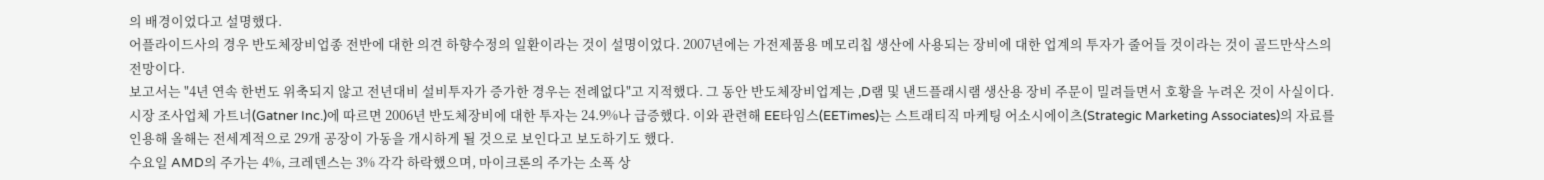의 배경이었다고 설명했다.
어플라이드사의 경우 반도체장비업종 전반에 대한 의견 하향수정의 일환이라는 것이 설명이었다. 2007년에는 가전제품용 메모리칩 생산에 사용되는 장비에 대한 업계의 투자가 줄어들 것이라는 것이 골드만삭스의 전망이다.
보고서는 "4년 연속 한번도 위축되지 않고 전년대비 설비투자가 증가한 경우는 전례없다"고 지적했다. 그 동안 반도체장비업계는 ,D램 및 낸드플래시램 생산용 장비 주문이 밀려들면서 호황을 누려온 것이 사실이다.
시장 조사업체 가트너(Gatner Inc.)에 따르면 2006년 반도체장비에 대한 투자는 24.9%나 급증했다. 이와 관련해 EE타임스(EETimes)는 스트래티직 마케팅 어소시에이츠(Strategic Marketing Associates)의 자료를 인용해 올해는 전세계적으로 29개 공장이 가동을 개시하게 될 것으로 보인다고 보도하기도 했다.
수요일 AMD의 주가는 4%, 크레덴스는 3% 각각 하락했으며, 마이크론의 주가는 소폭 상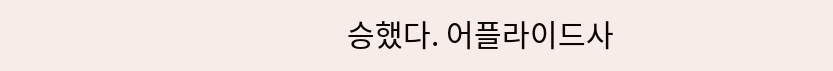승했다. 어플라이드사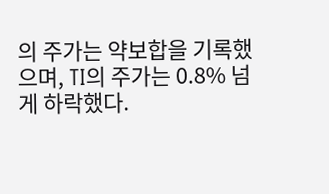의 주가는 약보합을 기록했으며, TI의 주가는 0.8% 넘게 하락했다.